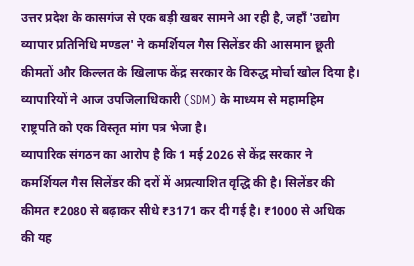उत्तर प्रदेश के कासगंज से एक बड़ी खबर सामने आ रही है, जहाँ 'उद्योग व्यापार प्रतिनिधि मण्डल' ने कमर्शियल गैस सिलेंडर की आसमान छूती कीमतों और किल्लत के खिलाफ केंद्र सरकार के विरुद्ध मोर्चा खोल दिया है। व्यापारियों ने आज उपजिलाधिकारी (SDM) के माध्यम से महामहिम राष्ट्रपति को एक विस्तृत मांग पत्र भेजा है।
व्यापारिक संगठन का आरोप है कि 1 मई 2026 से केंद्र सरकार ने कमर्शियल गैस सिलेंडर की दरों में अप्रत्याशित वृद्धि की है। सिलेंडर की कीमत ₹2080 से बढ़ाकर सीधे ₹3171 कर दी गई है। ₹1000 से अधिक की यह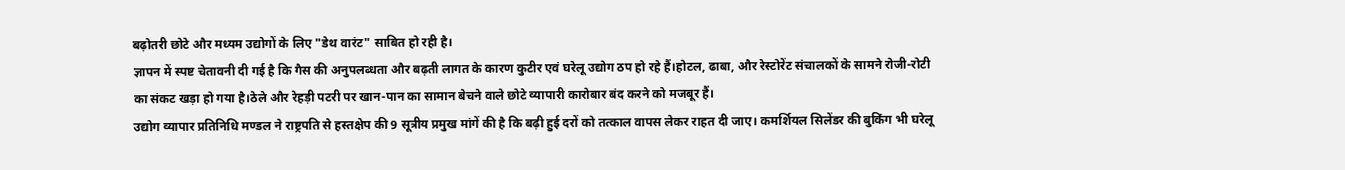बढ़ोतरी छोटे और मध्यम उद्योगों के लिए "डेथ वारंट" साबित हो रही है।
ज्ञापन में स्पष्ट चेतावनी दी गई है कि गैस की अनुपलब्धता और बढ़ती लागत के कारण कुटीर एवं घरेलू उद्योग ठप हो रहे हैं।होटल, ढाबा, और रेस्टोरेंट संचालकों के सामने रोजी-रोटी का संकट खड़ा हो गया है।ठेले और रेहड़ी पटरी पर खान-पान का सामान बेचने वाले छोटे व्यापारी कारोबार बंद करने को मजबूर हैं।
उद्योग व्यापार प्रतिनिधि मण्डल ने राष्ट्रपति से हस्तक्षेप की 9 सूत्रीय प्रमुख मांगें की है कि बढ़ी हुई दरों को तत्काल वापस लेकर राहत दी जाए। कमर्शियल सिलेंडर की बुकिंग भी घरेलू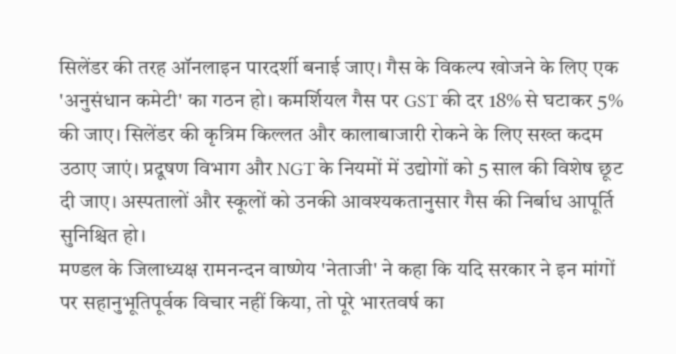सिलेंडर की तरह ऑनलाइन पारदर्शी बनाई जाए। गैस के विकल्प खोजने के लिए एक 'अनुसंधान कमेटी' का गठन हो। कमर्शियल गैस पर GST की दर 18% से घटाकर 5% की जाए। सिलेंडर की कृत्रिम किल्लत और कालाबाजारी रोकने के लिए सख्त कदम उठाए जाएं। प्रदूषण विभाग और NGT के नियमों में उद्योगों को 5 साल की विशेष छूट दी जाए। अस्पतालों और स्कूलों को उनकी आवश्यकतानुसार गैस की निर्बाध आपूर्ति सुनिश्चित हो।
मण्डल के जिलाध्यक्ष रामनन्दन वाष्णेय 'नेताजी' ने कहा कि यदि सरकार ने इन मांगों पर सहानुभूतिपूर्वक विचार नहीं किया, तो पूरे भारतवर्ष का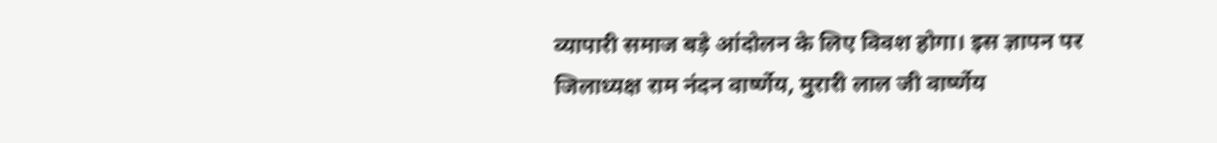व्यापारी समाज बड़े आंदोलन के लिए विवश होगा। इस ज्ञापन पर जिलाध्यक्ष राम नंदन वार्ष्णेय, मुरारी लाल जी वार्ष्णेय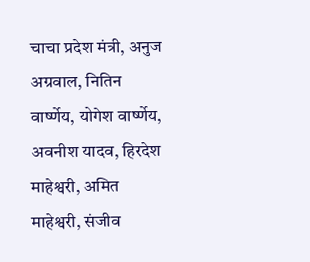चाचा प्रदेश मंत्री, अनुज अग्रवाल, नितिन वार्ष्णेय, योगेश वार्ष्णेय, अवनीश यादव, हिरदेश माहेश्वरी, अमित माहेश्वरी, संजीव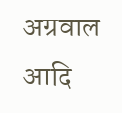अग्रवाल आदि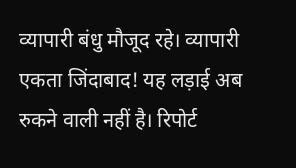व्यापारी बंधु मौजूद रहे। व्यापारी एकता जिंदाबाद! यह लड़ाई अब रुकने वाली नहीं है। रिपोर्ट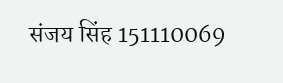संजय सिंह 151110069